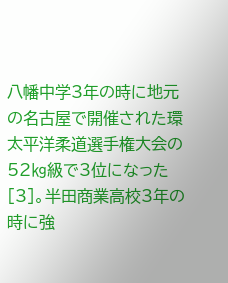八幡中学3年の時に地元の名古屋で開催された環太平洋柔道選手権大会の52㎏級で3位になった[3]。半田商業高校3年の時に強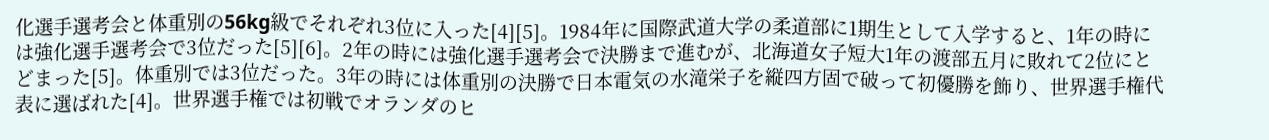化選手選考会と体重別の56kg級でそれぞれ3位に入った[4][5]。1984年に国際武道大学の柔道部に1期生として入学すると、1年の時には強化選手選考会で3位だった[5][6]。2年の時には強化選手選考会で決勝まで進むが、北海道女子短大1年の渡部五月に敗れて2位にとどまった[5]。体重別では3位だった。3年の時には体重別の決勝で日本電気の水滝栄子を縦四方固で破って初優勝を飾り、世界選手権代表に選ばれた[4]。世界選手権では初戦でオランダのヒ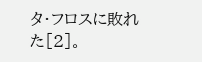タ・フロスに敗れた[2]。